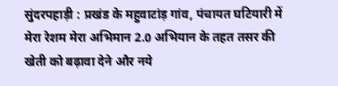सुंदरपहाड़ी : प्रखंड के महुवाटांड़ गांव, पंचायत घटियारी में मेरा रेशम मेरा अभिमान 2.0 अभियान के तहत तसर की खेती को बढ़ावा देने और नये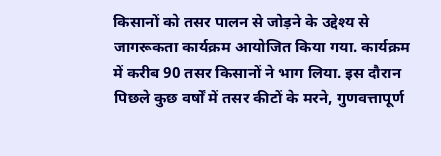किसानों को तसर पालन से जोड़ने के उद्देश्य से जागरूकता कार्यक्रम आयोजित किया गया. कार्यक्रम में करीब 90 तसर किसानों ने भाग लिया. इस दौरान पिछले कुछ वर्षों में तसर कीटों के मरने, गुणवत्तापूर्ण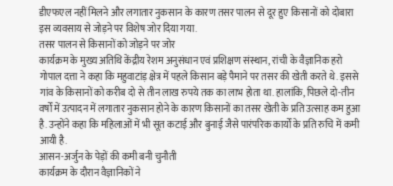डीएफएल नहीं मिलने और लगातार नुकसान के कारण तसर पालन से दूर हुए किसानों को दोबारा इस व्यवसाय से जोड़ने पर विशेष जोर दिया गया.
तसर पालन से किसानों को जोड़ने पर जोर
कार्यक्रम के मुख्य अतिथि केंद्रीय रेशम अनुसंधान एवं प्रशिक्षण संस्थान, रांची के वैज्ञानिक हरो गोपाल दत्ता ने कहा कि महुवाटांड़ क्षेत्र में पहले किसान बड़े पैमाने पर तसर की खेती करते थे. इससे गांव के किसानों को करीब दो से तीन लाख रुपये तक का लाभ होता था. हालांकि, पिछले दो-तीन वर्षों में उत्पादन में लगातार नुकसान होने के कारण किसानों का तसर खेती के प्रति उत्साह कम हुआ है. उन्होंने कहा कि महिलाओं में भी सूत कटाई और बुनाई जैसे पारंपरिक कार्यों के प्रति रुचि में कमी आयी है.
आसन-अर्जुन के पेड़ों की कमी बनी चुनौती
कार्यक्रम के दौरान वैज्ञानिकों ने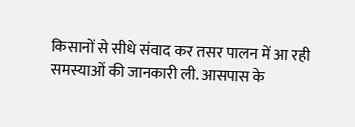किसानों से सीधे संवाद कर तसर पालन में आ रही समस्याओं की जानकारी ली. आसपास के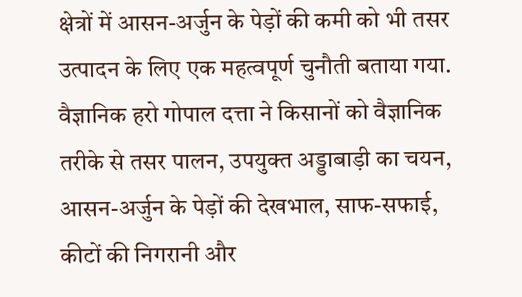क्षेत्रों में आसन-अर्जुन के पेड़ों की कमी को भी तसर उत्पादन के लिए एक महत्वपूर्ण चुनौती बताया गया.
वैज्ञानिक हरो गोपाल दत्ता ने किसानों को वैज्ञानिक तरीके से तसर पालन, उपयुक्त अड्डाबाड़ी का चयन, आसन-अर्जुन के पेड़ों की देखभाल, साफ-सफाई, कीटों की निगरानी और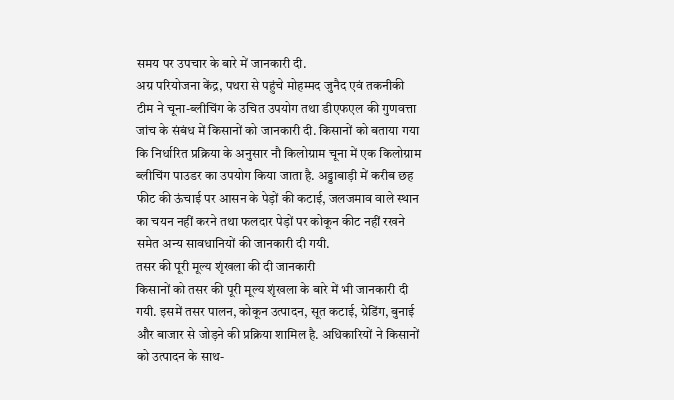समय पर उपचार के बारे में जानकारी दी.
अग्र परियोजना केंद्र, पथरा से पहुंचे मोहम्मद जुनैद एवं तकनीकी टीम ने चूना-ब्लीचिंग के उचित उपयोग तथा डीएफएल की गुणवत्ता जांच के संबंध में किसानों को जानकारी दी. किसानों को बताया गया कि निर्धारित प्रक्रिया के अनुसार नौ किलोग्राम चूना में एक किलोग्राम ब्लीचिंग पाउडर का उपयोग किया जाता है. अड्डाबाड़ी में करीब छह फीट की ऊंचाई पर आसन के पेड़ों की कटाई, जलजमाव वाले स्थान का चयन नहीं करने तथा फलदार पेड़ों पर कोकून कीट नहीं रखने समेत अन्य सावधानियों की जानकारी दी गयी.
तसर की पूरी मूल्य शृंखला की दी जानकारी
किसानों को तसर की पूरी मूल्य शृंखला के बारे में भी जानकारी दी गयी. इसमें तसर पालन, कोकून उत्पादन, सूत कटाई, ग्रेडिंग, बुनाई और बाजार से जोड़ने की प्रक्रिया शामिल है. अधिकारियों ने किसानों को उत्पादन के साथ-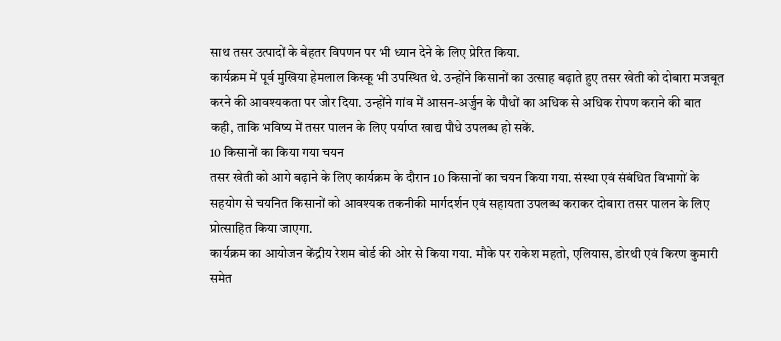साथ तसर उत्पादों के बेहतर विपणन पर भी ध्यान देने के लिए प्रेरित किया.
कार्यक्रम में पूर्व मुखिया हेमलाल किस्कू भी उपस्थित थे. उन्होंने किसानों का उत्साह बढ़ाते हुए तसर खेती को दोबारा मजबूत करने की आवश्यकता पर जोर दिया. उन्होंने गांव में आसन-अर्जुन के पौधों का अधिक से अधिक रोपण कराने की बात कही, ताकि भविष्य में तसर पालन के लिए पर्याप्त खाद्य पौधे उपलब्ध हो सकें.
10 किसानों का किया गया चयन
तसर खेती को आगे बढ़ाने के लिए कार्यक्रम के दौरान 10 किसानों का चयन किया गया. संस्था एवं संबंधित विभागों के सहयोग से चयनित किसानों को आवश्यक तकनीकी मार्गदर्शन एवं सहायता उपलब्ध कराकर दोबारा तसर पालन के लिए प्रोत्साहित किया जाएगा.
कार्यक्रम का आयोजन केंद्रीय रेशम बोर्ड की ओर से किया गया. मौके पर राकेश महतो, एलियास, डोरथी एवं किरण कुमारी समेत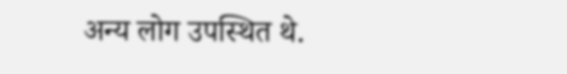अन्य लोग उपस्थित थे.